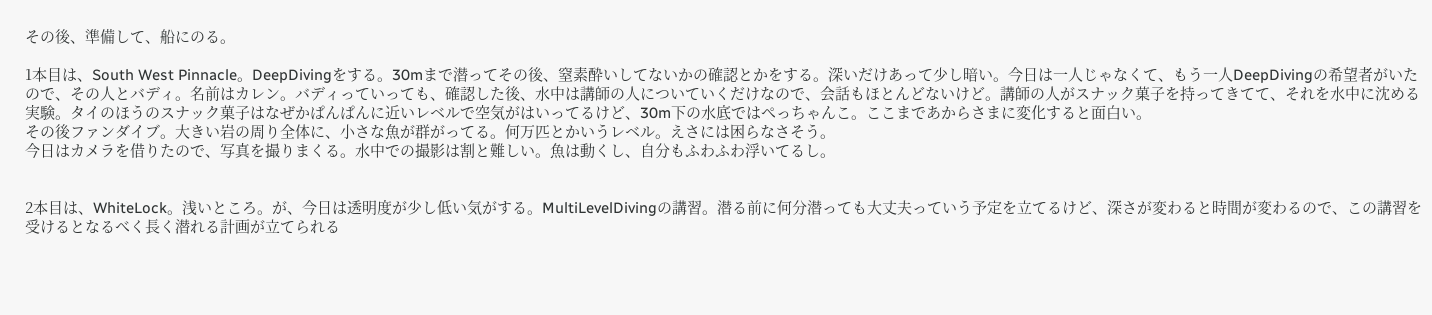その後、準備して、船にのる。

1本目は、South West Pinnacle。DeepDivingをする。30mまで潜ってその後、窒素酔いしてないかの確認とかをする。深いだけあって少し暗い。今日は一人じゃなくて、もう一人DeepDivingの希望者がいたので、その人とバディ。名前はカレン。バディっていっても、確認した後、水中は講師の人についていくだけなので、会話もほとんどないけど。講師の人がスナック菓子を持ってきてて、それを水中に沈める実験。タイのほうのスナック菓子はなぜかぱんぱんに近いレベルで空気がはいってるけど、30m下の水底ではぺっちゃんこ。ここまであからさまに変化すると面白い。
その後ファンダイブ。大きい岩の周り全体に、小さな魚が群がってる。何万匹とかいうレベル。えさには困らなさそう。
今日はカメラを借りたので、写真を撮りまくる。水中での撮影は割と難しい。魚は動くし、自分もふわふわ浮いてるし。


2本目は、WhiteLock。浅いところ。が、今日は透明度が少し低い気がする。MultiLevelDivingの講習。潜る前に何分潜っても大丈夫っていう予定を立てるけど、深さが変わると時間が変わるので、この講習を受けるとなるべく長く潜れる計画が立てられる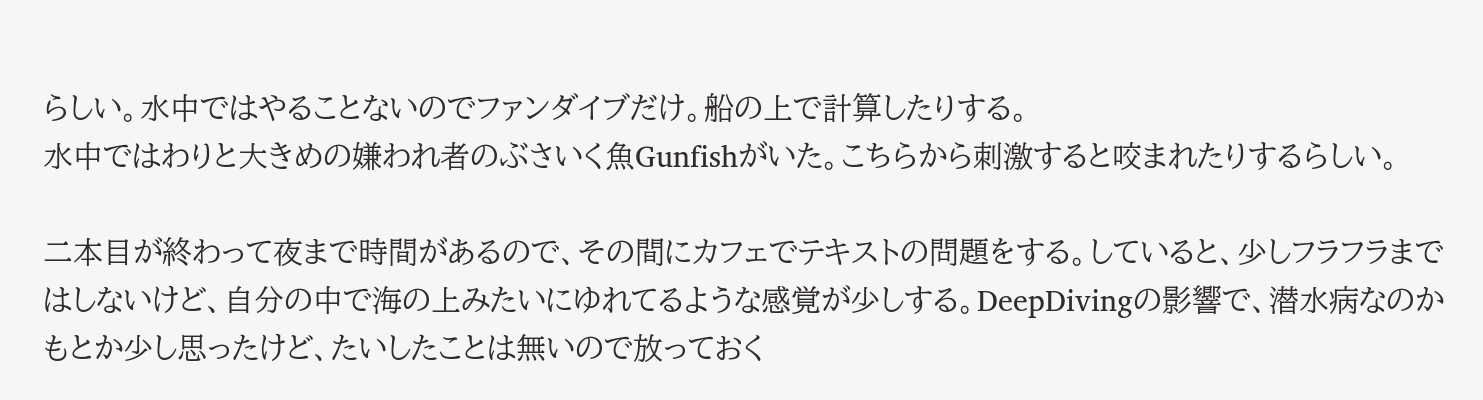らしい。水中ではやることないのでファンダイブだけ。船の上で計算したりする。
水中ではわりと大きめの嫌われ者のぶさいく魚Gunfishがいた。こちらから刺激すると咬まれたりするらしい。

二本目が終わって夜まで時間があるので、その間にカフェでテキストの問題をする。していると、少しフラフラまではしないけど、自分の中で海の上みたいにゆれてるような感覚が少しする。DeepDivingの影響で、潜水病なのかもとか少し思ったけど、たいしたことは無いので放っておく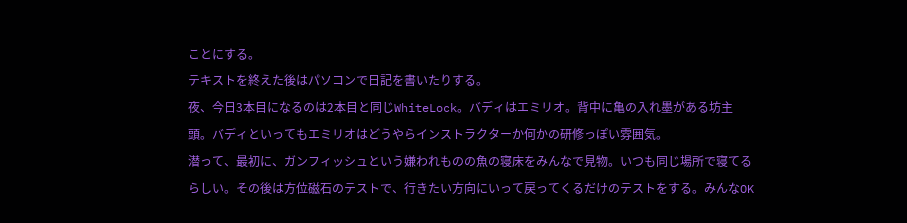ことにする。
テキストを終えた後はパソコンで日記を書いたりする。
夜、今日3本目になるのは2本目と同じWhiteLock。バディはエミリオ。背中に亀の入れ墨がある坊主頭。バディといってもエミリオはどうやらインストラクターか何かの研修っぽい雰囲気。
潜って、最初に、ガンフィッシュという嫌われものの魚の寝床をみんなで見物。いつも同じ場所で寝てるらしい。その後は方位磁石のテストで、行きたい方向にいって戻ってくるだけのテストをする。みんなOK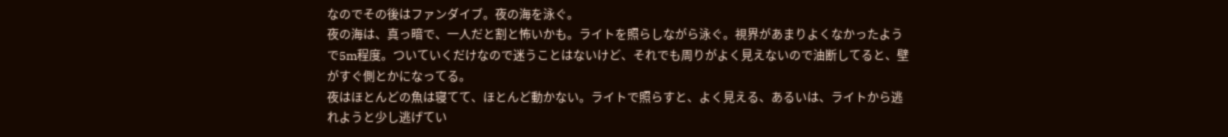なのでその後はファンダイブ。夜の海を泳ぐ。
夜の海は、真っ暗で、一人だと割と怖いかも。ライトを照らしながら泳ぐ。視界があまりよくなかったようで5m程度。ついていくだけなので迷うことはないけど、それでも周りがよく見えないので油断してると、壁がすぐ側とかになってる。
夜はほとんどの魚は寝てて、ほとんど動かない。ライトで照らすと、よく見える、あるいは、ライトから逃れようと少し逃げてい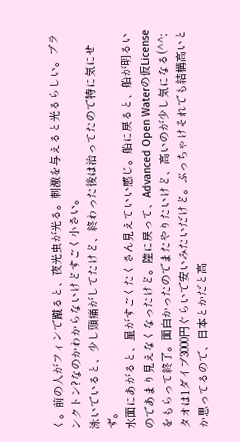く。前の人がフィンで蹴ると、夜光虫が光る。刺激を与えると光るらしい。プランクトン?なのかわからないけどすごく小さい。
泳いでいると、少し頭痛がしてたけど、終わった後は治ってたので特に気にせず。
水面にあがると、星がすごくたくさん見えていい感じ。船に戻ると、船が明るいのであまり見えなくなったけど。陸に戻って、Advanced Open Waterの仮Licenseをもらって終了。面白かったのでまたやりたいけど、高いのが少し気になる(^^;
タオは1ダイブ3000円ぐらいで安いみたいだけど。ぶっちゃけそれでも結構高いとか思ってるので、日本とかだと高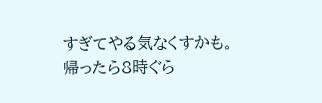すぎてやる気なくすかも。
帰ったら8時ぐら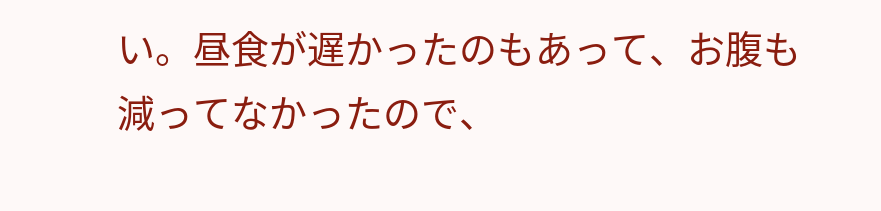い。昼食が遅かったのもあって、お腹も減ってなかったので、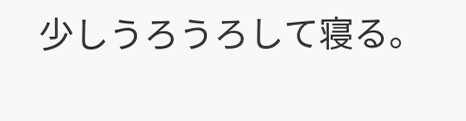少しうろうろして寝る。